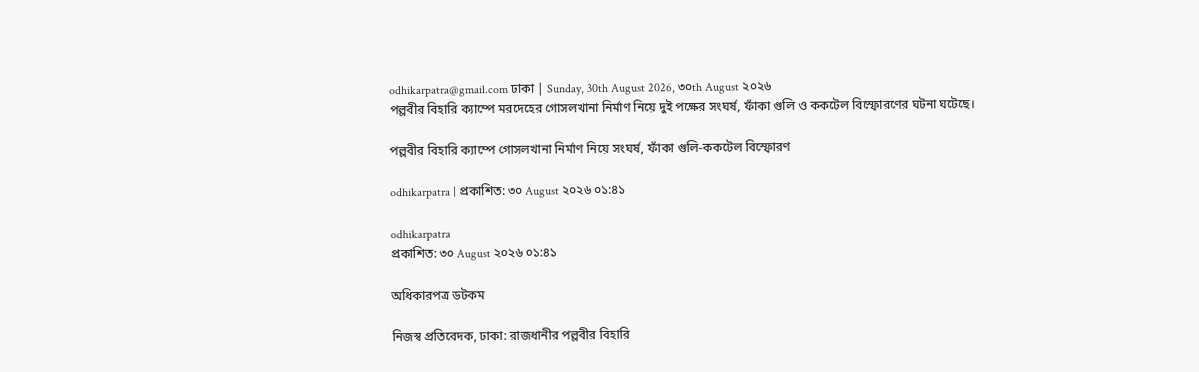odhikarpatra@gmail.com ঢাকা | Sunday, 30th August 2026, ৩০th August ২০২৬
পল্লবীর বিহারি ক্যাম্পে মরদেহের গোসলখানা নির্মাণ নিয়ে দুই পক্ষের সংঘর্ষ, ফাঁকা গুলি ও ককটেল বিস্ফোরণের ঘটনা ঘটেছে।

পল্লবীর বিহারি ক্যাম্পে গোসলখানা নির্মাণ নিয়ে সংঘর্ষ, ফাঁকা গুলি-ককটেল বিস্ফোরণ

odhikarpatra | প্রকাশিত: ৩০ August ২০২৬ ০১:৪১

odhikarpatra
প্রকাশিত: ৩০ August ২০২৬ ০১:৪১

অধিকারপত্র ডটকম

নিজস্ব প্রতিবেদক, ঢাকা: রাজধানীর পল্লবীর বিহারি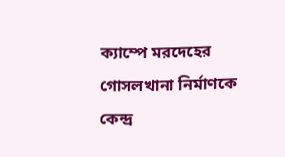ক্যাম্পে মরদেহের গোসলখানা নির্মাণকে কেন্দ্র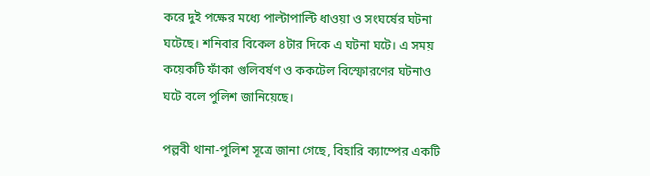করে দুই পক্ষের মধ্যে পাল্টাপাল্টি ধাওয়া ও সংঘর্ষের ঘটনা ঘটেছে। শনিবার বিকেল ৪টার দিকে এ ঘটনা ঘটে। এ সময় কয়েকটি ফাঁকা গুলিবর্ষণ ও ককটেল বিস্ফোরণের ঘটনাও ঘটে বলে পুলিশ জানিয়েছে।

পল্লবী থানা-পুলিশ সূত্রে জানা গেছে, বিহারি ক্যাম্পের একটি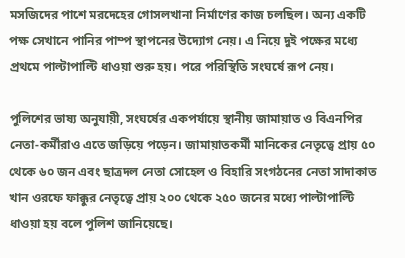মসজিদের পাশে মরদেহের গোসলখানা নির্মাণের কাজ চলছিল। অন্য একটি পক্ষ সেখানে পানির পাম্প স্থাপনের উদ্যোগ নেয়। এ নিয়ে দুই পক্ষের মধ্যে প্রথমে পাল্টাপাল্টি ধাওয়া শুরু হয়। পরে পরিস্থিতি সংঘর্ষে রূপ নেয়।

পুলিশের ভাষ্য অনুযায়ী, সংঘর্ষের একপর্যায়ে স্থানীয় জামায়াত ও বিএনপির নেতা-কর্মীরাও এতে জড়িয়ে পড়েন। জামায়াতকর্মী মানিকের নেতৃত্বে প্রায় ৫০ থেকে ৬০ জন এবং ছাত্রদল নেতা সোহেল ও বিহারি সংগঠনের নেতা সাদাকাত খান ওরফে ফাক্কুর নেতৃত্বে প্রায় ২০০ থেকে ২৫০ জনের মধ্যে পাল্টাপাল্টি ধাওয়া হয় বলে পুলিশ জানিয়েছে।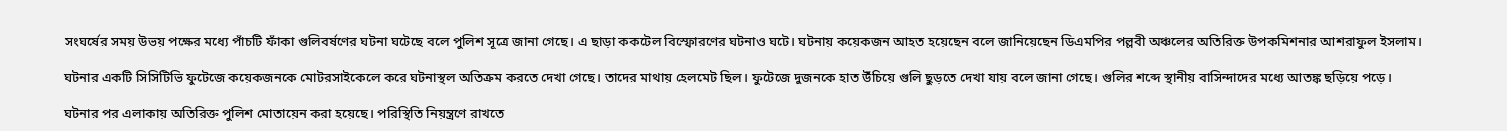সংঘর্ষের সময় উভয় পক্ষের মধ্যে পাঁচটি ফাঁকা গুলিবর্ষণের ঘটনা ঘটেছে বলে পুলিশ সূত্রে জানা গেছে। এ ছাড়া ককটেল বিস্ফোরণের ঘটনাও ঘটে। ঘটনায় কয়েকজন আহত হয়েছেন বলে জানিয়েছেন ডিএমপির পল্লবী অঞ্চলের অতিরিক্ত উপকমিশনার আশরাফুল ইসলাম।

ঘটনার একটি সিসিটিভি ফুটেজে কয়েকজনকে মোটরসাইকেলে করে ঘটনাস্থল অতিক্রম করতে দেখা গেছে। তাদের মাথায় হেলমেট ছিল। ফুটেজে দুজনকে হাত উঁচিয়ে গুলি ছুড়তে দেখা যায় বলে জানা গেছে। গুলির শব্দে স্থানীয় বাসিন্দাদের মধ্যে আতঙ্ক ছড়িয়ে পড়ে।

ঘটনার পর এলাকায় অতিরিক্ত পুলিশ মোতায়েন করা হয়েছে। পরিস্থিতি নিয়ন্ত্রণে রাখতে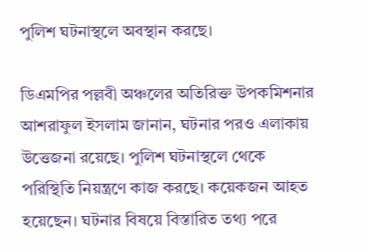পুলিশ ঘটনাস্থলে অবস্থান করছে।

ডিএমপির পল্লবী অঞ্চলের অতিরিক্ত উপকমিশনার আশরাফুল ইসলাম জানান, ঘটনার পরও এলাকায় উত্তেজনা রয়েছে। পুলিশ ঘটনাস্থলে থেকে পরিস্থিতি নিয়ন্ত্রণে কাজ করছে। কয়েকজন আহত হয়েছেন। ঘটনার বিষয়ে বিস্তারিত তথ্য পরে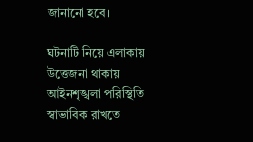জানানো হবে।

ঘটনাটি নিয়ে এলাকায় উত্তেজনা থাকায় আইনশৃঙ্খলা পরিস্থিতি স্বাভাবিক রাখতে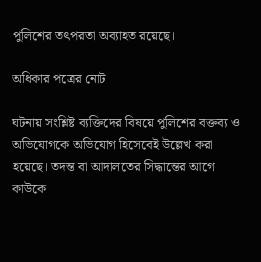পুলিশের তৎপরতা অব্যাহত রয়েছে।

অধিকার পত্রের নোট

ঘটনায় সংশ্লিষ্ট ব্যক্তিদের বিষয়ে পুলিশের বক্তব্য ও অভিযোগকে অভিযোগ হিসেবেই উল্লেখ করা হয়েছে। তদন্ত বা আদালতের সিদ্ধান্তের আগে কাউকে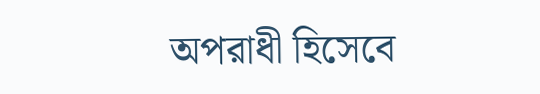অপরাধী হিসেবে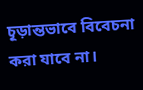চূড়ান্তভাবে বিবেচনা করা যাবে না।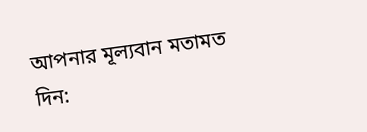আপনার মূল্যবান মতামত দিন: